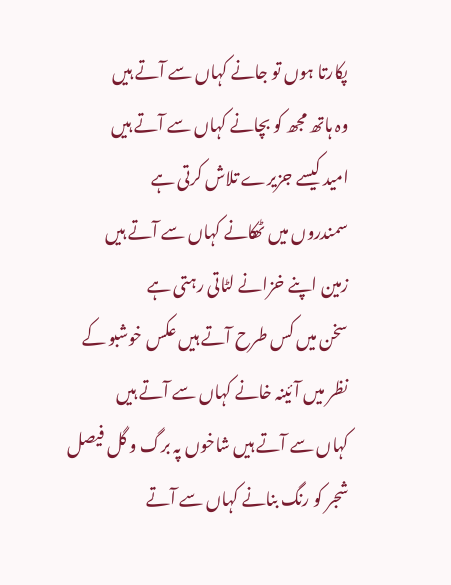پکارتا ہوں تو جانے کہاں سے آتے ہیں
وہ ہاتھ مجھ کو بچانے کہاں سے آتے ہیں
امید کیسے جزیرے تلاش کرتی ہے
سمندروں میں ٹھکانے کہاں سے آتے ہیں
زمین اپنے خزانے لٹاتی رہتی ہے
سخن میں کس طرح آتے ہیں عکس خوشبو کے
نظر میں آئینہ خانے کہاں سے آتے ہیں
کہاں سے آتے ہیں شاخوں پہ برگ و گل فیصل
شجر کو رنگ بنانے کہاں سے آتے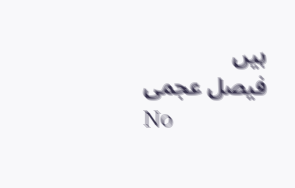ہیں
فیصل عجمی
No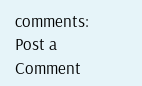comments:
Post a Comment